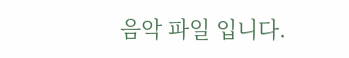음악 파일 입니다.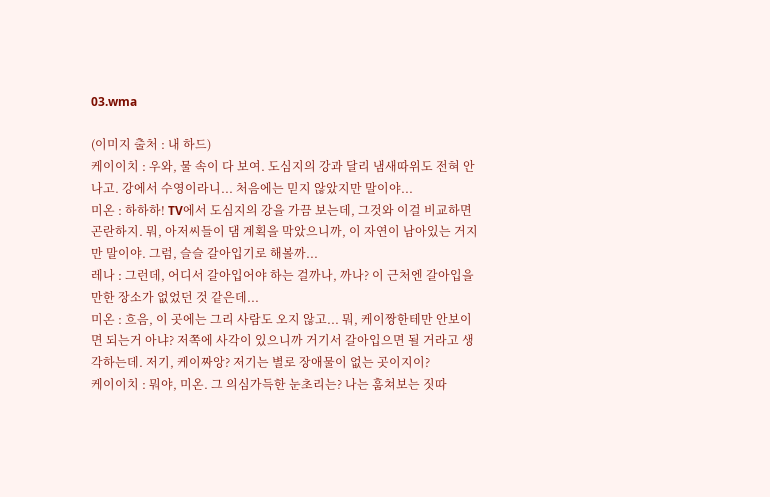03.wma

(이미지 출처 : 내 하드)
케이이치 : 우와, 물 속이 다 보여. 도심지의 강과 달리 냄새따위도 전혀 안나고. 강에서 수영이라니... 처음에는 믿지 않았지만 말이야...
미온 : 하하하! TV에서 도심지의 강을 가끔 보는데, 그것와 이걸 비교하면 곤란하지. 뭐, 아저씨들이 댐 계획을 막았으니까, 이 자연이 남아있는 거지만 말이야. 그럼, 슬슬 갈아입기로 해볼까...
레나 : 그런데, 어디서 갈아입어야 하는 걸까나, 까나? 이 근처엔 갈아입을 만한 장소가 없었던 것 같은데...
미온 : 흐음, 이 곳에는 그리 사람도 오지 않고... 뭐, 케이짱한테만 안보이면 되는거 아냐? 저쪽에 사각이 있으니까 거기서 갈아입으면 될 거라고 생각하는데. 저기, 케이짜앙? 저기는 별로 장애물이 없는 곳이지이?
케이이치 : 뭐야, 미온. 그 의심가득한 눈초리는? 나는 훔쳐보는 짓따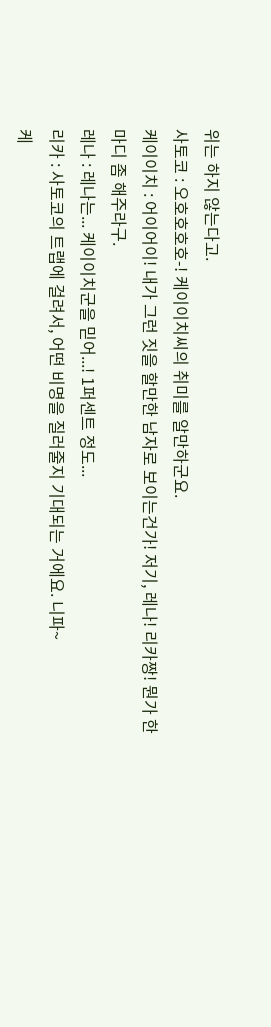위는 하지 않는다고.
사토코 : 오호호호호-! 케이이치씨의 취미를 알만하군요.
케이이치 : 어이어이! 내가 그런 짓을 할만한 남자로 보이는건가! 저기, 레나! 리카짱! 뭔가 한마디 좀 해주라구.
레나 : 레나는... 케이이치군을 믿어...! 1퍼센트 정도...
리카 : 사토코의 트랩에 걸려서, 어떤 비명을 질러줄지 기대되는 거에요. 니파~
케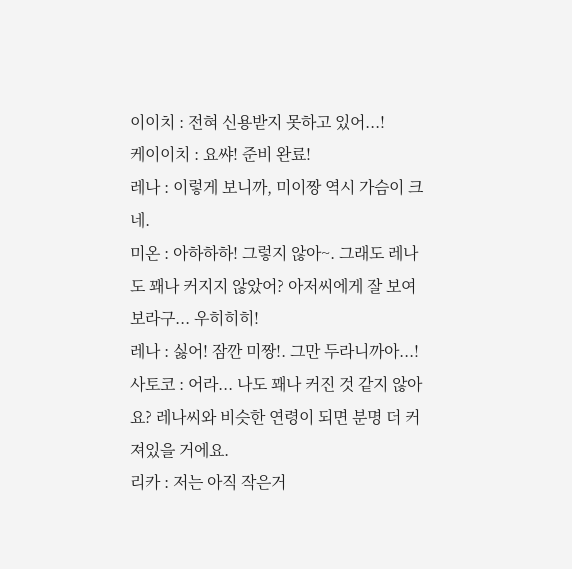이이치 : 전혀 신용받지 못하고 있어...!
케이이치 : 요쌰! 준비 완료!
레나 : 이렇게 보니까, 미이짱 역시 가슴이 크네.
미온 : 아하하하! 그렇지 않아~. 그래도 레나도 꽤나 커지지 않았어? 아저씨에게 잘 보여보라구... 우히히히!
레나 : 싫어! 잠깐 미짱!. 그만 두라니까아...!
사토코 : 어라... 나도 꽤나 커진 것 같지 않아요? 레나씨와 비슷한 연령이 되면 분명 더 커져있을 거에요.
리카 : 저는 아직 작은거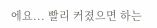에요... 빨리 커졌으면 하는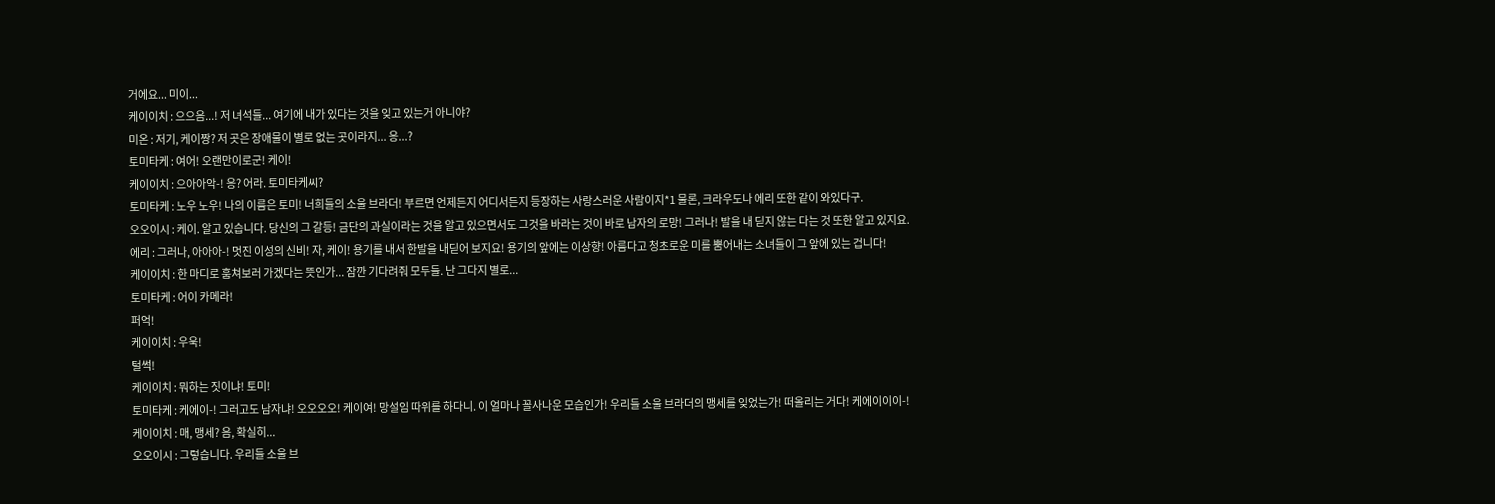거에요... 미이...
케이이치 : 으으음...! 저 녀석들... 여기에 내가 있다는 것을 잊고 있는거 아니야?
미온 : 저기, 케이짱? 저 곳은 장애물이 별로 없는 곳이라지... 응...?
토미타케 : 여어! 오랜만이로군! 케이!
케이이치 : 으아아악-! 응? 어라. 토미타케씨?
토미타케 : 노우 노우! 나의 이름은 토미! 너희들의 소울 브라더! 부르면 언제든지 어디서든지 등장하는 사랑스러운 사람이지*1 물론, 크라우도나 에리 또한 같이 와있다구.
오오이시 : 케이. 알고 있습니다. 당신의 그 갈등! 금단의 과실이라는 것을 알고 있으면서도 그것을 바라는 것이 바로 남자의 로망! 그러나! 발을 내 딛지 않는 다는 것 또한 알고 있지요.
에리 : 그러나, 아아아-! 멋진 이성의 신비! 자, 케이! 용기를 내서 한발을 내딛어 보지요! 용기의 앞에는 이상향! 아름다고 청초로운 미를 뿜어내는 소녀들이 그 앞에 있는 겁니다!
케이이치 : 한 마디로 훔쳐보러 가겠다는 뜻인가... 잠깐 기다려줘 모두들. 난 그다지 별로...
토미타케 : 어이 카메라!
퍼억!
케이이치 : 우욱!
털썩!
케이이치 : 뭐하는 짓이냐! 토미!
토미타케 : 케에이-! 그러고도 남자냐! 오오오오! 케이여! 망설임 따위를 하다니. 이 얼마나 꼴사나운 모습인가! 우리들 소울 브라더의 맹세를 잊었는가! 떠올리는 거다! 케에이이이-!
케이이치 : 매, 맹세? 음, 확실히...
오오이시 : 그렇습니다. 우리들 소울 브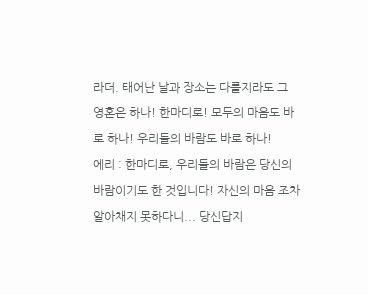라더. 태어난 날과 장소는 다를지라도 그 영혼은 하나! 한마디로! 모두의 마음도 바로 하나! 우리들의 바람도 바로 하나!
에리 : 한마디로, 우리들의 바람은 당신의 바람이기도 한 것입니다! 자신의 마음 조차 알아채지 못하다니... 당신답지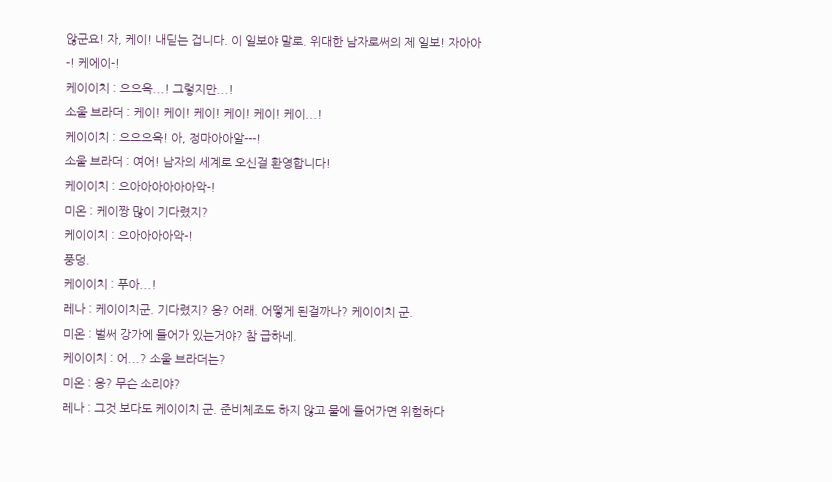않군요! 자, 케이! 내딛는 겁니다. 이 일보야 말로. 위대한 남자로써의 제 일보! 자아아-! 케에이-!
케이이치 : 으으윽...! 그렇지만...!
소울 브라더 : 케이! 케이! 케이! 케이! 케이! 케이...!
케이이치 : 으으으윽! 아, 정마아아알---!
소울 브라더 : 여어! 남자의 세계로 오신걸 환영합니다!
케이이치 : 으아아아아아아악-!
미온 : 케이짱 많이 기다렸지?
케이이치 : 으아아아아악-!
풍덩.
케이이치 : 푸아...!
레나 : 케이이치군. 기다렸지? 응? 어래. 어떻게 된걸까나? 케이이치 군.
미온 : 벌써 강가에 들어가 있는거야? 참 급하네.
케이이치 : 어...? 소울 브라더는?
미온 : 응? 무슨 소리야?
레나 : 그것 보다도 케이이치 군. 준비체조도 하지 않고 물에 들어가면 위험하다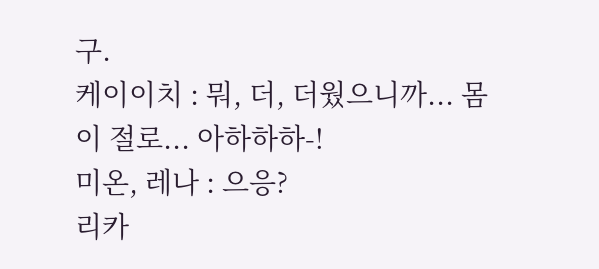구.
케이이치 : 뭐, 더, 더웠으니까... 몸이 절로... 아하하하-!
미온, 레나 : 으응?
리카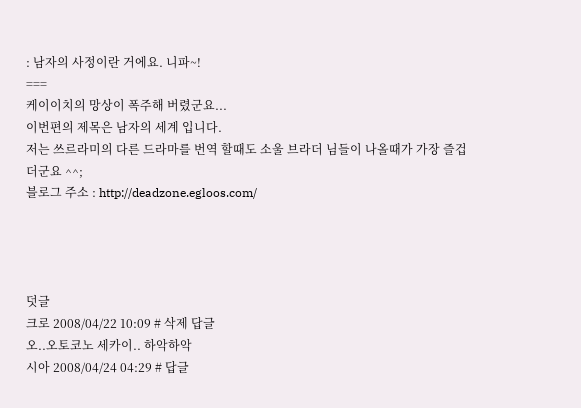: 남자의 사정이란 거에요. 니파~!
===
케이이치의 망상이 폭주해 버렸군요...
이번편의 제목은 남자의 세계 입니다.
저는 쓰르라미의 다른 드라마를 번역 할때도 소울 브라더 님들이 나올때가 가장 즐겁더군요 ^^;
블로그 주소 : http://deadzone.egloos.com/




덧글
크로 2008/04/22 10:09 # 삭제 답글
오..오토코노 세카이.. 하악하악
시아 2008/04/24 04:29 # 답글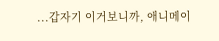...갑자기 이거보니까, 애니메이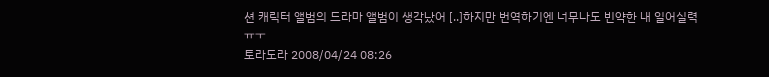션 캐릭터 앨범의 드라마 앨범이 생각났어 [..]하지만 번역하기엔 너무나도 빈약한 내 일어실력 ㅠㅜ
토라도라 2008/04/24 08:26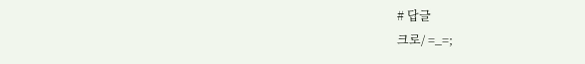# 답글
크로/ =_=;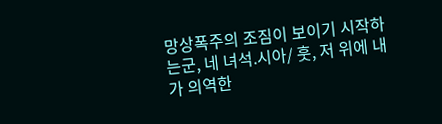망상폭주의 조짐이 보이기 시작하는군, 네 녀석.시아/ 훗, 저 위에 내가 의역한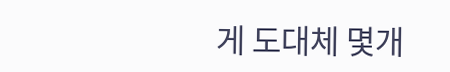게 도대체 몇개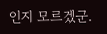인지 모르겠군.